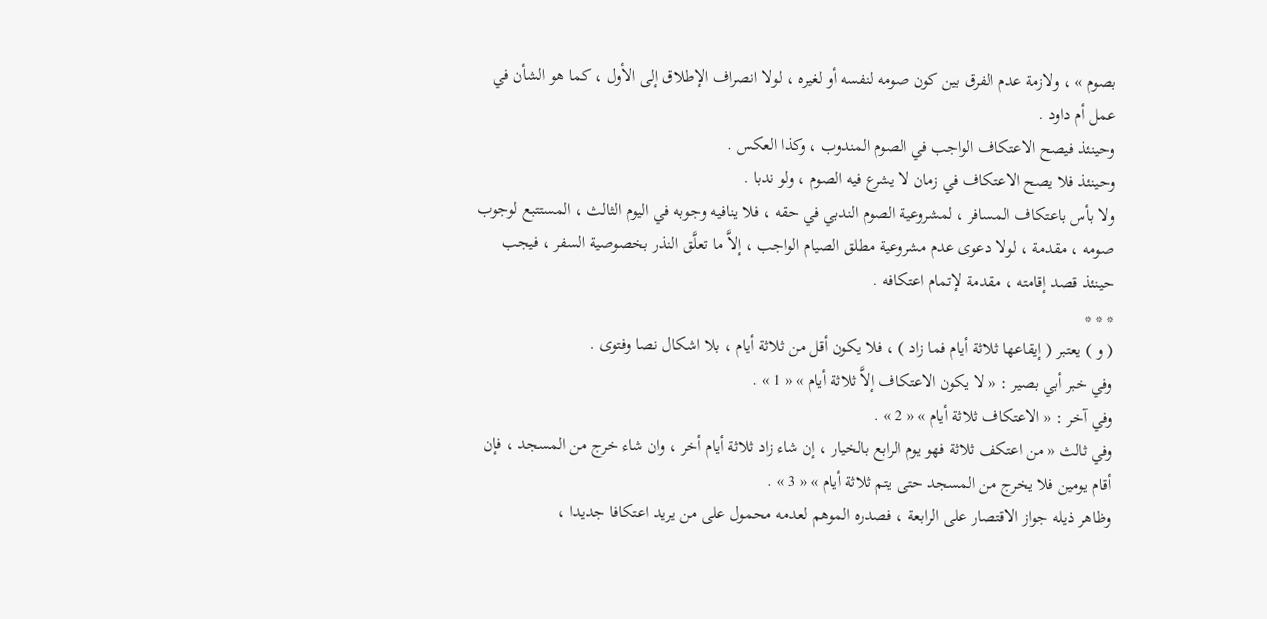بصوم » ، ولازمة عدم الفرق بين كون صومه لنفسه أو لغيره ، لولا انصراف الإطلاق إلى الأول ، كما هو الشأن في عمل أم داود .
وحينئذ فيصح الاعتكاف الواجب في الصوم المندوب ، وكذا العكس .
وحينئذ فلا يصح الاعتكاف في زمان لا يشرع فيه الصوم ، ولو ندبا .
ولا بأس باعتكاف المسافر ، لمشروعية الصوم الندبي في حقه ، فلا ينافيه وجوبه في اليوم الثالث ، المستتبع لوجوب صومه ، مقدمة ، لولا دعوى عدم مشروعية مطلق الصيام الواجب ، إلاَّ ما تعلَّق النذر بخصوصية السفر ، فيجب حينئذ قصد إقامته ، مقدمة لإتمام اعتكافه .
* * *
( و ) يعتبر ( إيقاعها ثلاثة أيام فما زاد ) ، فلا يكون أقل من ثلاثة أيام ، بلا اشكال نصا وفتوى .
وفي خبر أبي بصير : « لا يكون الاعتكاف إلاَّ ثلاثة أيام » « 1 » .
وفي آخر : « الاعتكاف ثلاثة أيام » « 2 » .
وفي ثالث « من اعتكف ثلاثة فهو يوم الرابع بالخيار ، إن شاء زاد ثلاثة أيام أخر ، وان شاء خرج من المسجد ، فإن أقام يومين فلا يخرج من المسجد حتى يتم ثلاثة أيام » « 3 » .
وظاهر ذيله جواز الاقتصار على الرابعة ، فصدره الموهم لعدمه محمول على من يريد اعتكافا جديدا ،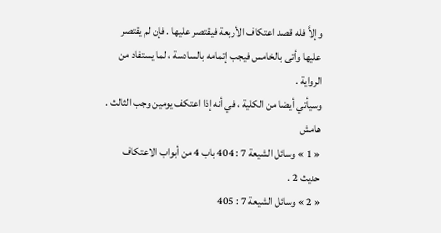وإلاَّ فله قصد اعتكاف الأربعة فيقتصر عليها . فإن لم يقتصر عليها وأتى بالخامس فيجب إتمامه بالسادسة ، لما يستفاد من الرواية .
وسيأتي أيضا من الكلية ، في أنه إذا اعتكف يومين وجب الثالث .
هامش
« 1 » وسائل الشيعة 7 : 404 باب 4 من أبواب الاعتكاف حديث 2 .
« 2 » وسائل الشيعة 7 : 405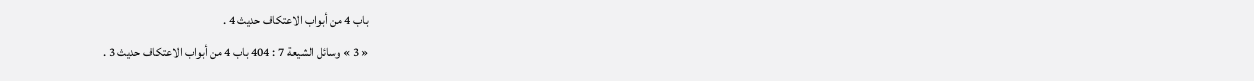باب 4 من أبواب الاعتكاف حديث 4 .
« 3 » وسائل الشيعة 7 : 404 باب 4 من أبواب الاعتكاف حديث 3 .